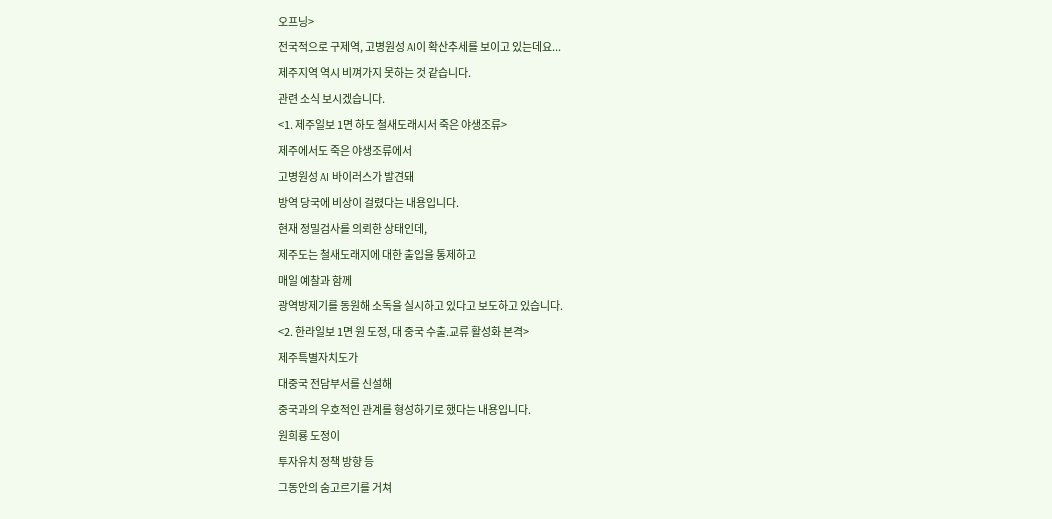오프닝>
전국적으로 구제역, 고병원성 AI이 확산추세를 보이고 있는데요...
제주지역 역시 비껴가지 못하는 것 같습니다.
관련 소식 보시겠습니다.
<1. 제주일보 1면 하도 철새도래시서 죽은 야생조류>
제주에서도 죽은 야생조류에서
고병원성 AI 바이러스가 발견돼
방역 당국에 비상이 걸렸다는 내용입니다.
현재 정밀검사를 의뢰한 상태인데,
제주도는 철새도래지에 대한 출입을 통제하고
매일 예찰과 함께
광역방제기를 동원해 소독을 실시하고 있다고 보도하고 있습니다.
<2. 한라일보 1면 원 도정, 대 중국 수출.교류 활성화 본격>
제주특별자치도가
대중국 전담부서를 신설해
중국과의 우호적인 관계를 형성하기로 했다는 내용입니다.
원희룡 도정이
투자유치 정책 방향 등
그동안의 숨고르기를 거쳐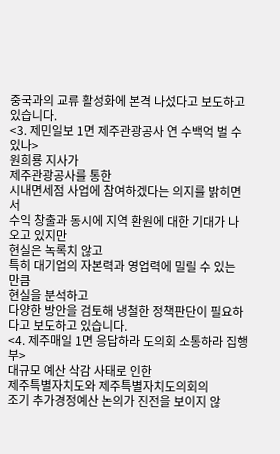중국과의 교류 활성화에 본격 나섰다고 보도하고 있습니다.
<3. 제민일보 1면 제주관광공사 연 수백억 벌 수 있나>
원희룡 지사가
제주관광공사를 통한
시내면세점 사업에 참여하겠다는 의지를 밝히면서
수익 창출과 동시에 지역 환원에 대한 기대가 나오고 있지만
현실은 녹록치 않고
특히 대기업의 자본력과 영업력에 밀릴 수 있는 만큼
현실을 분석하고
다양한 방안을 검토해 냉철한 정책판단이 필요하다고 보도하고 있습니다.
<4. 제주매일 1면 응답하라 도의회 소통하라 집행부>
대규모 예산 삭감 사태로 인한
제주특별자치도와 제주특별자치도의회의
조기 추가경정예산 논의가 진전을 보이지 않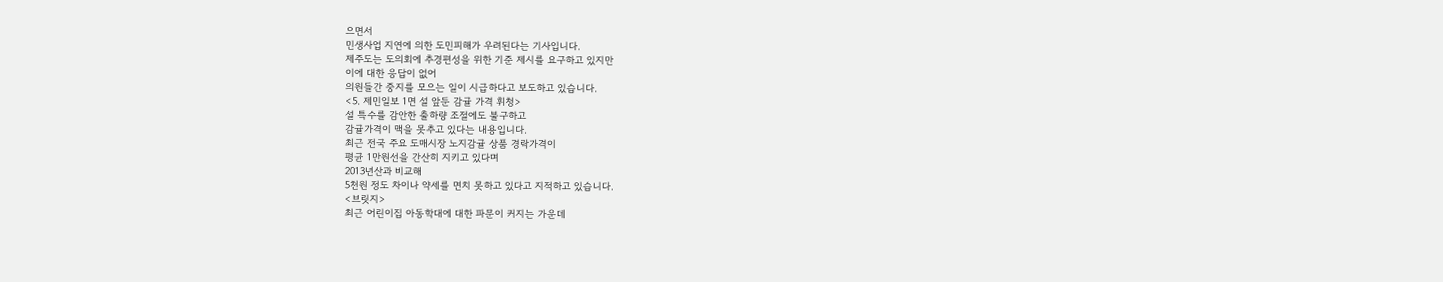으면서
민생사업 지연에 의한 도민피해가 우려된다는 기사입니다.
제주도는 도의회에 추경편성을 위한 기준 제시를 요구하고 있지만
이에 대한 응답이 없어
의원들간 중지를 모으는 일이 시급하다고 보도하고 있습니다.
<5. 제민일보 1면 설 앞둔 감귤 가격 휘청>
설 특수를 감안한 출하량 조절에도 불구하고
감귤가격이 맥을 못추고 있다는 내용입니다.
최근 전국 주요 도매시장 노지감귤 상품 경락가격이
평균 1만원선을 간산히 지키고 있다며
2013년산과 비교해
5천원 정도 차이나 약세를 면치 못하고 있다고 지적하고 있습니다.
<브릿지>
최근 어린이집 아동학대에 대한 파문이 커지는 가운데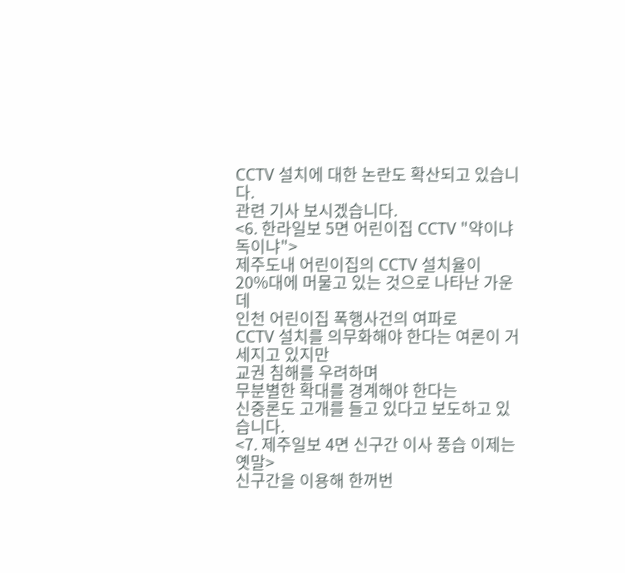CCTV 설치에 대한 논란도 확산되고 있습니다.
관련 기사 보시겠습니다.
<6. 한라일보 5면 어린이집 CCTV "약이냐 독이냐">
제주도내 어린이집의 CCTV 설치율이
20%대에 머물고 있는 것으로 나타난 가운데
인천 어린이집 폭행사건의 여파로
CCTV 설치를 의무화해야 한다는 여론이 거세지고 있지만
교권 침해를 우려하며
무분별한 확대를 경계해야 한다는
신중론도 고개를 들고 있다고 보도하고 있습니다.
<7. 제주일보 4면 신구간 이사 풍습 이제는 옛말>
신구간을 이용해 한꺼번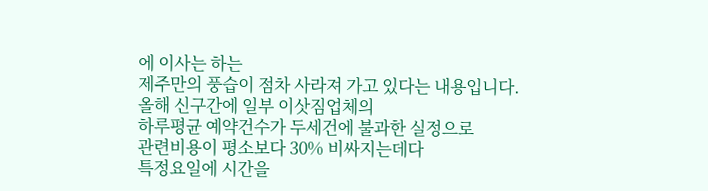에 이사는 하는
제주만의 풍습이 점차 사라져 가고 있다는 내용입니다.
올해 신구간에 일부 이삿짐업체의
하루평균 예약건수가 두세건에 불과한 실정으로
관련비용이 평소보다 30% 비싸지는데다
특정요일에 시간을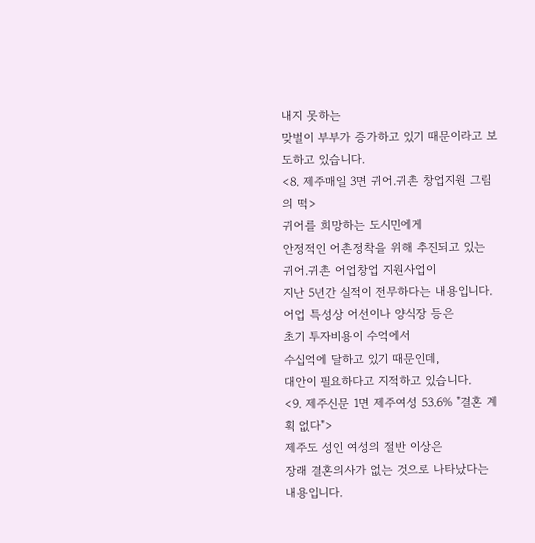내지 못하는
맞벌이 부부가 증가하고 있기 때문이라고 보도하고 있습니다.
<8. 제주매일 3면 귀어.귀촌 창업지원 그림의 떡>
귀어를 희망하는 도시민에게
안정적인 어촌정착을 위해 추진되고 있는
귀어.귀촌 어업창업 지원사업이
지난 5년간 실적이 전무하다는 내용입니다.
어업 특성상 어선이나 양식장 등은
초기 투자비용이 수억에서
수십억에 달하고 있기 때문인데,
대안이 필요하다고 지적하고 있습니다.
<9. 제주신문 1면 제주여성 53.6% "결혼 계획 없다">
제주도 성인 여성의 절반 이상은
장래 결혼의사가 없는 것으로 나타났다는 내용입니다.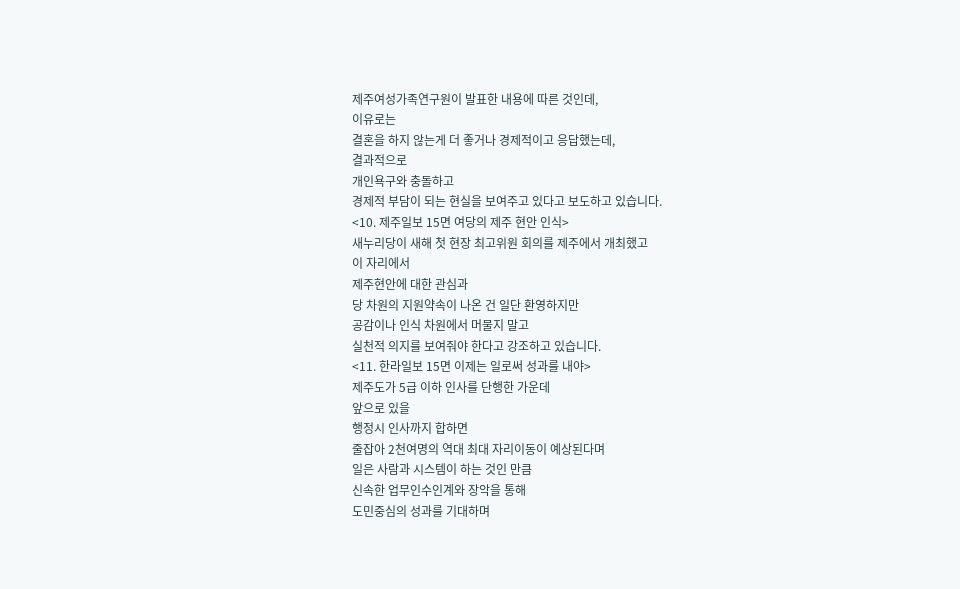제주여성가족연구원이 발표한 내용에 따른 것인데,
이유로는
결혼을 하지 않는게 더 좋거나 경제적이고 응답했는데,
결과적으로
개인욕구와 충돌하고
경제적 부담이 되는 현실을 보여주고 있다고 보도하고 있습니다.
<10. 제주일보 15면 여당의 제주 현안 인식>
새누리당이 새해 첫 현장 최고위원 회의를 제주에서 개최했고
이 자리에서
제주현안에 대한 관심과
당 차원의 지원약속이 나온 건 일단 환영하지만
공감이나 인식 차원에서 머물지 말고
실천적 의지를 보여줘야 한다고 강조하고 있습니다.
<11. 한라일보 15면 이제는 일로써 성과를 내야>
제주도가 5급 이하 인사를 단행한 가운데
앞으로 있을
행정시 인사까지 합하면
줄잡아 2천여명의 역대 최대 자리이동이 예상된다며
일은 사람과 시스템이 하는 것인 만큼
신속한 업무인수인계와 장악을 통해
도민중심의 성과를 기대하며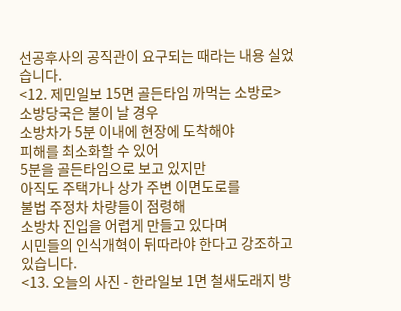선공후사의 공직관이 요구되는 때라는 내용 실었습니다.
<12. 제민일보 15면 골든타임 까먹는 소방로>
소방당국은 불이 날 경우
소방차가 5분 이내에 현장에 도착해야
피해를 최소화할 수 있어
5분을 골든타임으로 보고 있지만
아직도 주택가나 상가 주변 이면도로를
불법 주정차 차량들이 점령해
소방차 진입을 어렵게 만들고 있다며
시민들의 인식개혁이 뒤따라야 한다고 강조하고 있습니다.
<13. 오늘의 사진 - 한라일보 1면 철새도래지 방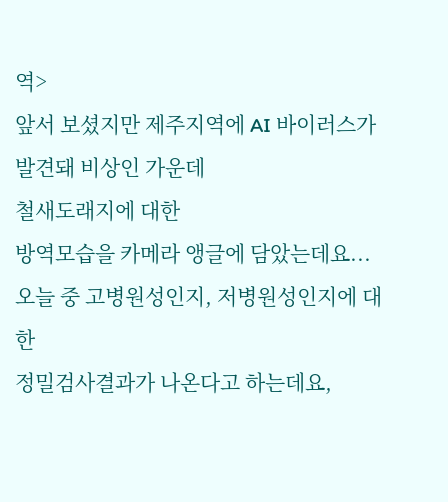역>
앞서 보셨지만 제주지역에 AI 바이러스가 발견돼 비상인 가운데
철새도래지에 대한
방역모습을 카메라 앵글에 담았는데요...
오늘 중 고병원성인지, 저병원성인지에 대한
정밀검사결과가 나온다고 하는데요,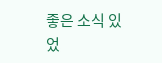좋은 소식 있었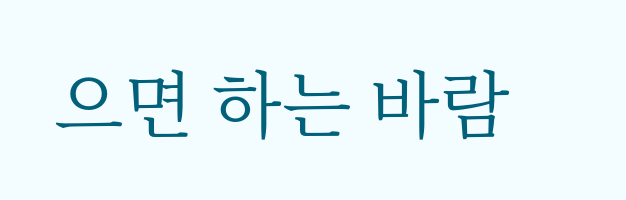으면 하는 바람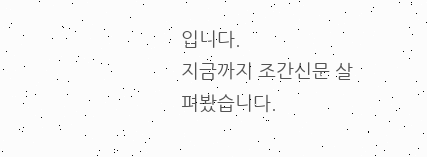입니다.
지금까지 조간신문 살펴봤습니다.